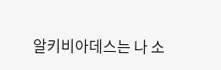알키비아데스는 나 소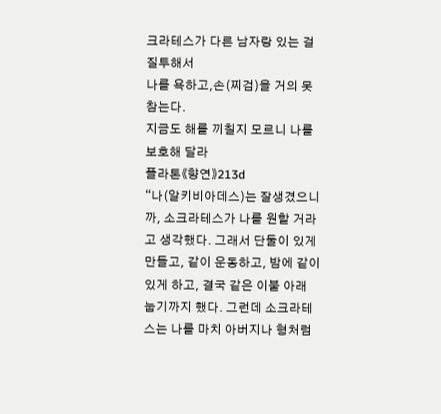크라테스가 다른 남자랑 있는 걸 질투해서
나를 욕하고,손(찌검)을 거의 못 참는다.
지금도 해를 끼칠지 모르니 나를 보호해 달라
플라톤《향연》213d
“나(알키비아데스)는 잘생겼으니까, 소크라테스가 나를 원할 거라고 생각했다. 그래서 단둘이 있게 만들고, 같이 운동하고, 밤에 같이 있게 하고, 결국 같은 이불 아래 눕기까지 했다. 그런데 소크라테스는 나를 마치 아버지나 형처럼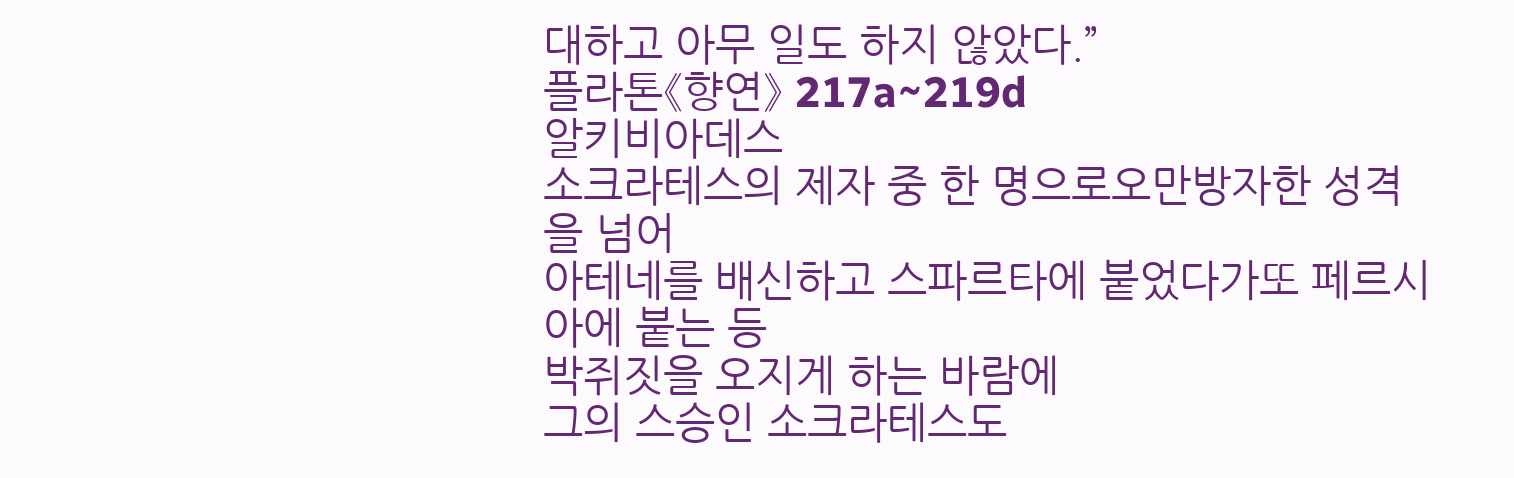대하고 아무 일도 하지 않았다.”
플라톤《향연》 217a~219d
알키비아데스
소크라테스의 제자 중 한 명으로오만방자한 성격을 넘어
아테네를 배신하고 스파르타에 붙었다가또 페르시아에 붙는 등
박쥐짓을 오지게 하는 바람에
그의 스승인 소크라테스도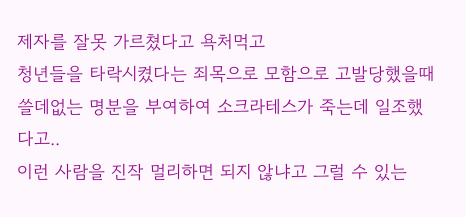제자를 잘못 가르쳤다고 욕처먹고
청년들을 타락시켰다는 죄목으로 모함으로 고발당했을때
쓸데없는 명분을 부여하여 소크라테스가 죽는데 일조했다고..
이런 사람을 진작 멀리하면 되지 않냐고 그럴 수 있는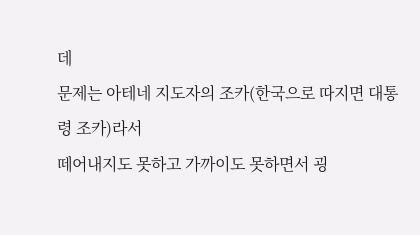데
문제는 아테네 지도자의 조카(한국으로 따지면 대통령 조카)라서
떼어내지도 못하고 가까이도 못하면서 굉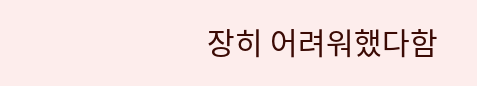장히 어려워했다함